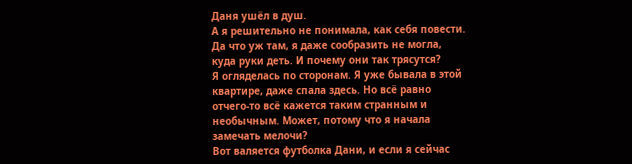Даня ушёл в душ.
А я решительно не понимала, как себя повести. Да что уж там, я даже сообразить не могла, куда руки деть. И почему они так трясутся?
Я огляделась по сторонам. Я уже бывала в этой квартире, даже спала здесь. Но всё равно отчего-то всё кажется таким странным и необычным. Может, потому что я начала замечать мелочи?
Вот валяется футболка Дани, и если я сейчас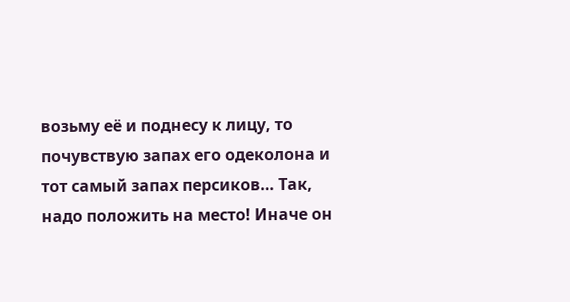возьму её и поднесу к лицу, то почувствую запах его одеколона и тот самый запах персиков… Так, надо положить на место! Иначе он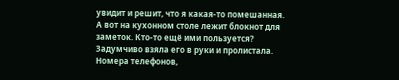увидит и решит, что я какая-то помешанная.
А вот на кухонном столе лежит блокнот для заметок. Кто-то ещё ими пользуется? Задумчиво взяла его в руки и пролистала. Номера телефонов,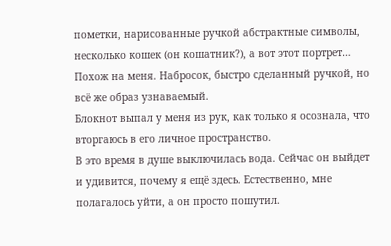пометки, нарисованные ручкой абстрактные символы, несколько кошек (он кошатник?), а вот этот портрет…
Похож на меня. Набросок, быстро сделанный ручкой, но всё же образ узнаваемый.
Блокнот выпал у меня из рук, как только я осознала, что вторгаюсь в его личное пространство.
В это время в душе выключилась вода. Сейчас он выйдет и удивится, почему я ещё здесь. Естественно, мне полагалось уйти, а он просто пошутил.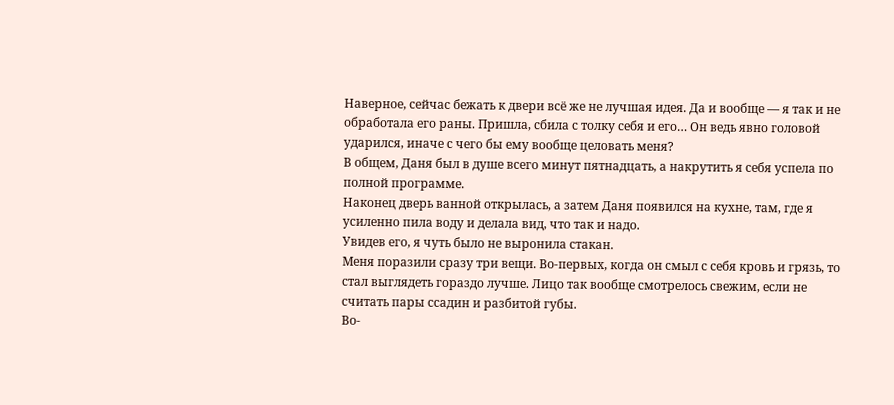Наверное, сейчас бежать к двери всё же не лучшая идея. Да и вообще — я так и не обработала его раны. Пришла, сбила с толку себя и его… Он ведь явно головой ударился, иначе с чего бы ему вообще целовать меня?
В общем, Даня был в душе всего минут пятнадцать, а накрутить я себя успела по полной программе.
Наконец дверь ванной открылась, а затем Даня появился на кухне, там, где я усиленно пила воду и делала вид, что так и надо.
Увидев его, я чуть было не выронила стакан.
Меня поразили сразу три вещи. Во-первых, когда он смыл с себя кровь и грязь, то стал выглядеть гораздо лучше. Лицо так вообще смотрелось свежим, если не считать пары ссадин и разбитой губы.
Во-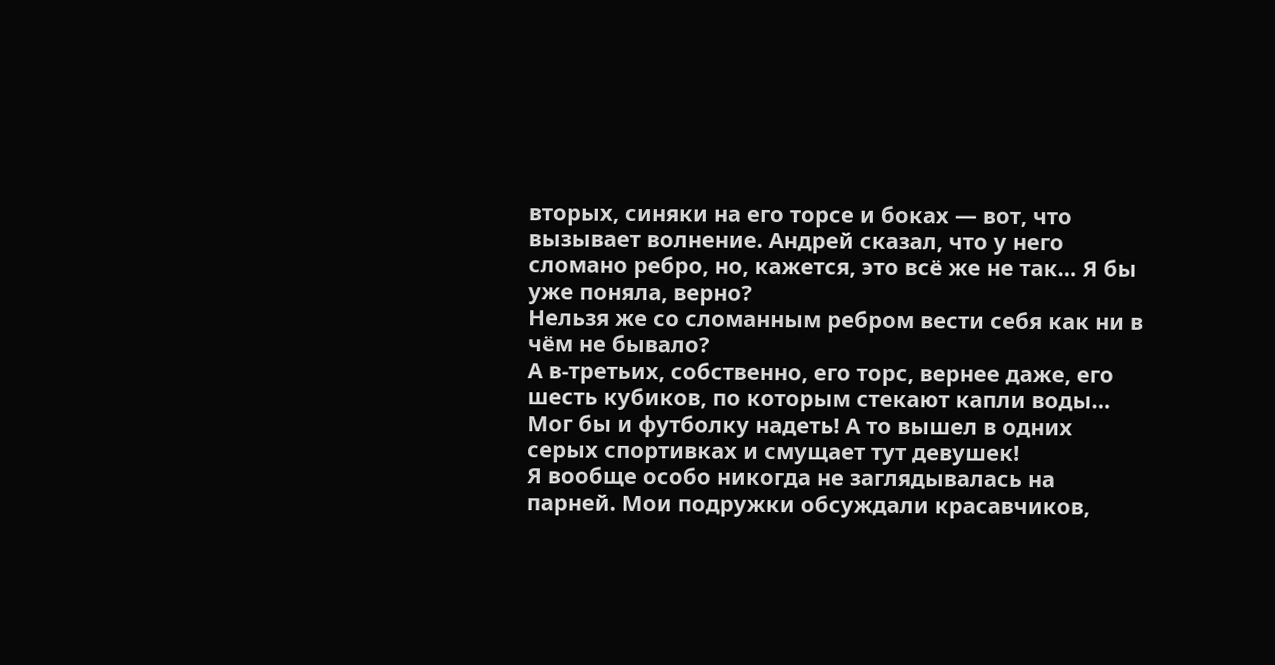вторых, синяки на его торсе и боках — вот, что вызывает волнение. Андрей сказал, что у него сломано ребро, но, кажется, это всё же не так… Я бы уже поняла, верно?
Нельзя же со сломанным ребром вести себя как ни в чём не бывало?
А в-третьих, собственно, его торс, вернее даже, его шесть кубиков, по которым стекают капли воды… Мог бы и футболку надеть! А то вышел в одних серых спортивках и смущает тут девушек!
Я вообще особо никогда не заглядывалась на парней. Мои подружки обсуждали красавчиков,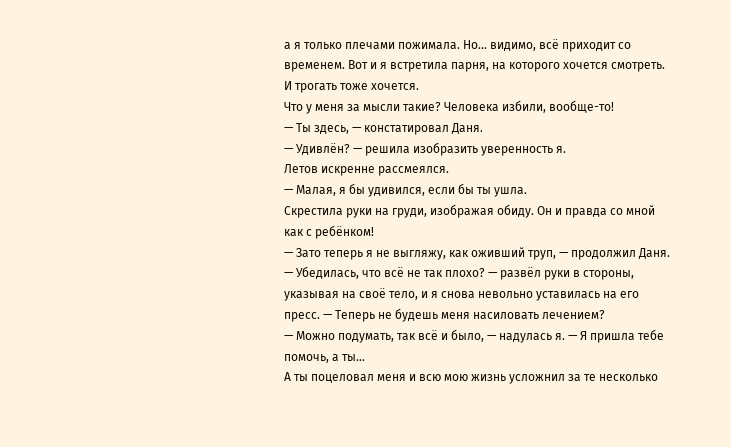а я только плечами пожимала. Но… видимо, всё приходит со временем. Вот и я встретила парня, на которого хочется смотреть.
И трогать тоже хочется.
Что у меня за мысли такие? Человека избили, вообще-то!
— Ты здесь, — констатировал Даня.
— Удивлён? — решила изобразить уверенность я.
Летов искренне рассмеялся.
— Малая, я бы удивился, если бы ты ушла.
Скрестила руки на груди, изображая обиду. Он и правда со мной как с ребёнком!
— Зато теперь я не выгляжу, как оживший труп, — продолжил Даня. — Убедилась, что всё не так плохо? — развёл руки в стороны, указывая на своё тело, и я снова невольно уставилась на его пресс. — Теперь не будешь меня насиловать лечением?
— Можно подумать, так всё и было, — надулась я. — Я пришла тебе помочь, а ты…
А ты поцеловал меня и всю мою жизнь усложнил за те несколько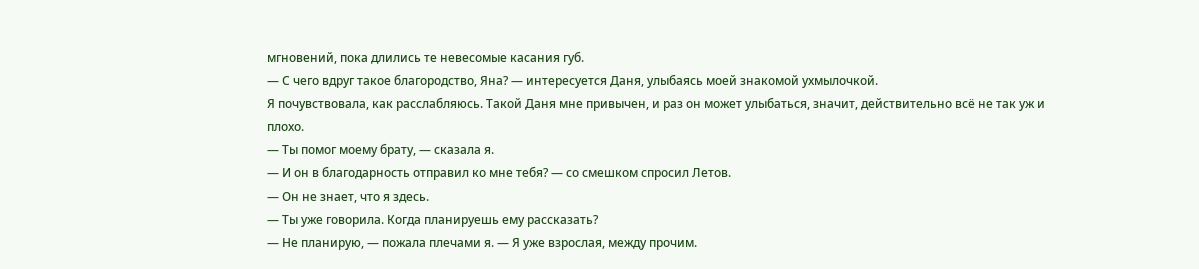мгновений, пока длились те невесомые касания губ.
— С чего вдруг такое благородство, Яна? — интересуется Даня, улыбаясь моей знакомой ухмылочкой.
Я почувствовала, как расслабляюсь. Такой Даня мне привычен, и раз он может улыбаться, значит, действительно всё не так уж и плохо.
— Ты помог моему брату, — сказала я.
— И он в благодарность отправил ко мне тебя? — со смешком спросил Летов.
— Он не знает, что я здесь.
— Ты уже говорила. Когда планируешь ему рассказать?
— Не планирую, — пожала плечами я. — Я уже взрослая, между прочим.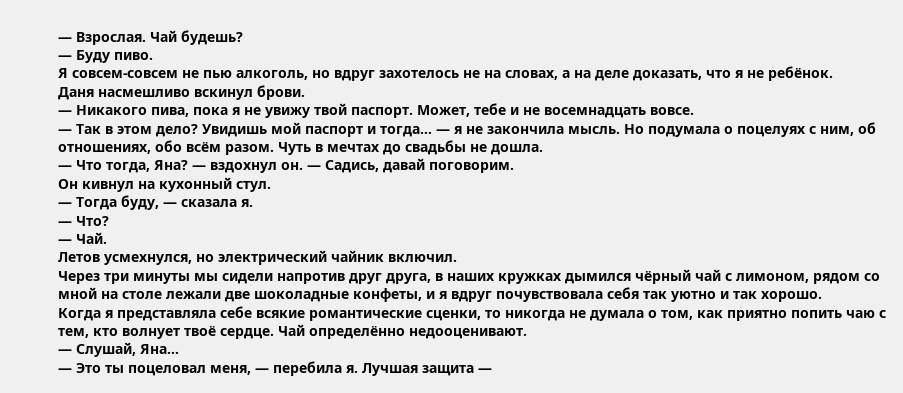— Взрослая. Чай будешь?
— Буду пиво.
Я совсем-совсем не пью алкоголь, но вдруг захотелось не на словах, а на деле доказать, что я не ребёнок.
Даня насмешливо вскинул брови.
— Никакого пива, пока я не увижу твой паспорт. Может, тебе и не восемнадцать вовсе.
— Так в этом дело? Увидишь мой паспорт и тогда… — я не закончила мысль. Но подумала о поцелуях с ним, об отношениях, обо всём разом. Чуть в мечтах до свадьбы не дошла.
— Что тогда, Яна? — вздохнул он. — Садись, давай поговорим.
Он кивнул на кухонный стул.
— Тогда буду, — сказала я.
— Что?
— Чай.
Летов усмехнулся, но электрический чайник включил.
Через три минуты мы сидели напротив друг друга, в наших кружках дымился чёрный чай с лимоном, рядом со мной на столе лежали две шоколадные конфеты, и я вдруг почувствовала себя так уютно и так хорошо.
Когда я представляла себе всякие романтические сценки, то никогда не думала о том, как приятно попить чаю с тем, кто волнует твоё сердце. Чай определённо недооценивают.
— Слушай, Яна…
— Это ты поцеловал меня, — перебила я. Лучшая защита —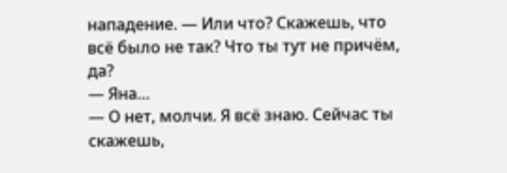нападение. — Или что? Скажешь, что всё было не так? Что ты тут не причём, да?
— Яна…
— О нет, молчи. Я всё знаю. Сейчас ты скажешь,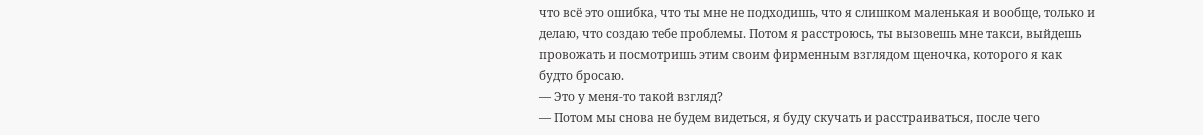что всё это ошибка, что ты мне не подходишь, что я слишком маленькая и вообще, только и делаю, что создаю тебе проблемы. Потом я расстроюсь, ты вызовешь мне такси, выйдешь провожать и посмотришь этим своим фирменным взглядом щеночка, которого я как будто бросаю.
— Это у меня-то такой взгляд?
— Потом мы снова не будем видеться, я буду скучать и расстраиваться, после чего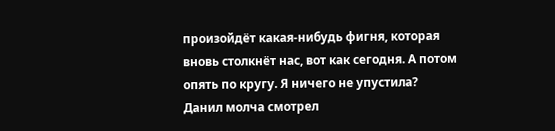произойдёт какая-нибудь фигня, которая вновь столкнёт нас, вот как сегодня. А потом опять по кругу. Я ничего не упустила?
Данил молча смотрел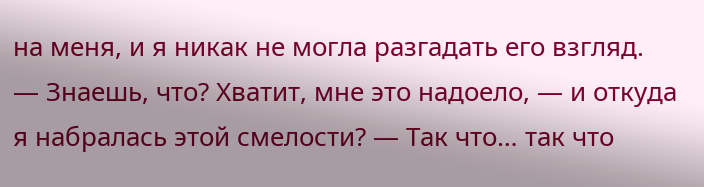на меня, и я никак не могла разгадать его взгляд.
— Знаешь, что? Хватит, мне это надоело, — и откуда я набралась этой смелости? — Так что… так что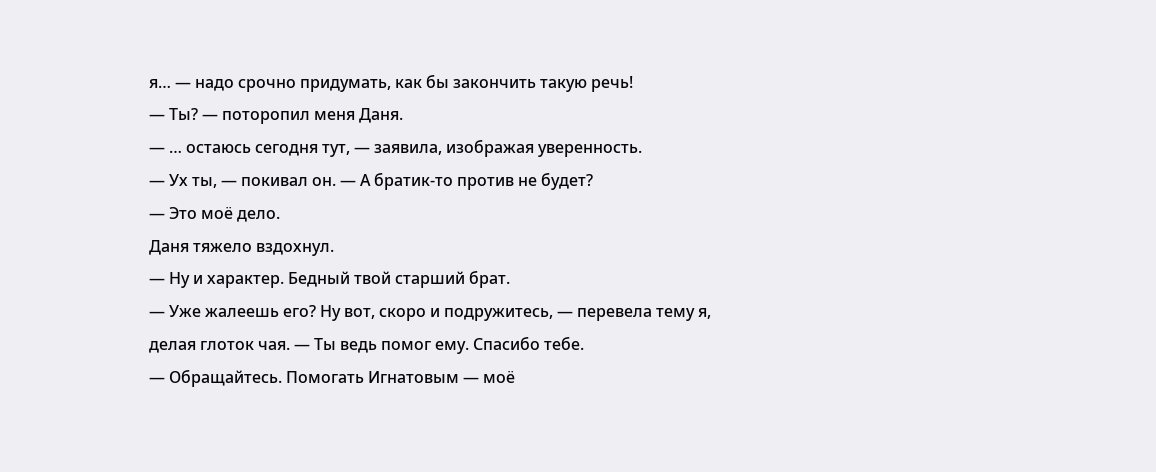я… — надо срочно придумать, как бы закончить такую речь!
— Ты? — поторопил меня Даня.
— … остаюсь сегодня тут, — заявила, изображая уверенность.
— Ух ты, — покивал он. — А братик-то против не будет?
— Это моё дело.
Даня тяжело вздохнул.
— Ну и характер. Бедный твой старший брат.
— Уже жалеешь его? Ну вот, скоро и подружитесь, — перевела тему я, делая глоток чая. — Ты ведь помог ему. Спасибо тебе.
— Обращайтесь. Помогать Игнатовым — моё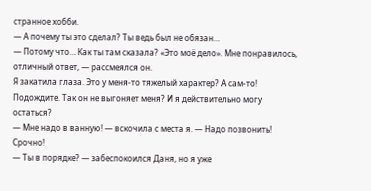странное хобби.
— А почему ты это сделал? Ты ведь был не обязан…
— Потому что… Как ты там сказала? «Это моё дело». Мне понравилось, отличный ответ, — рассмеялся он.
Я закатила глаза. Это у меня-то тяжелый характер? А сам-то!
Подождите. Так он не выгоняет меня? И я действительно могу остаться?
— Мне надо в ванную! — вскочила с места я. — Надо позвонить! Срочно!
— Ты в порядке? — забеспокоился Даня, но я уже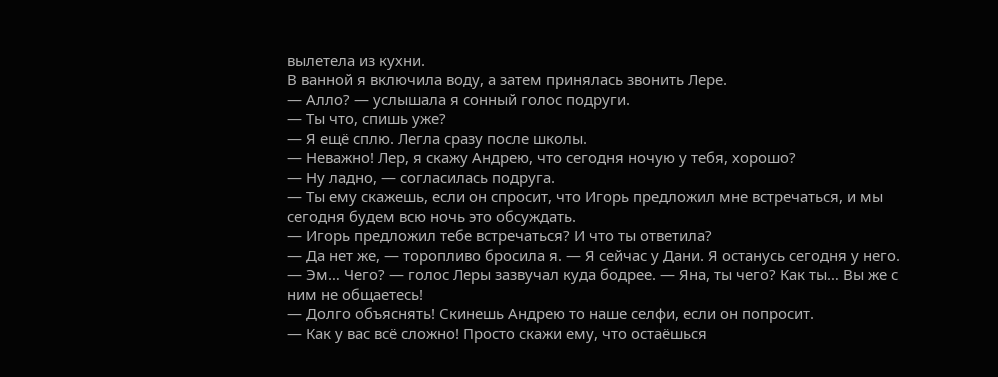вылетела из кухни.
В ванной я включила воду, а затем принялась звонить Лере.
— Алло? — услышала я сонный голос подруги.
— Ты что, спишь уже?
— Я ещё сплю. Легла сразу после школы.
— Неважно! Лер, я скажу Андрею, что сегодня ночую у тебя, хорошо?
— Ну ладно, — согласилась подруга.
— Ты ему скажешь, если он спросит, что Игорь предложил мне встречаться, и мы сегодня будем всю ночь это обсуждать.
— Игорь предложил тебе встречаться? И что ты ответила?
— Да нет же, — торопливо бросила я. — Я сейчас у Дани. Я останусь сегодня у него.
— Эм… Чего? — голос Леры зазвучал куда бодрее. — Яна, ты чего? Как ты… Вы же с ним не общаетесь!
— Долго объяснять! Скинешь Андрею то наше селфи, если он попросит.
— Как у вас всё сложно! Просто скажи ему, что остаёшься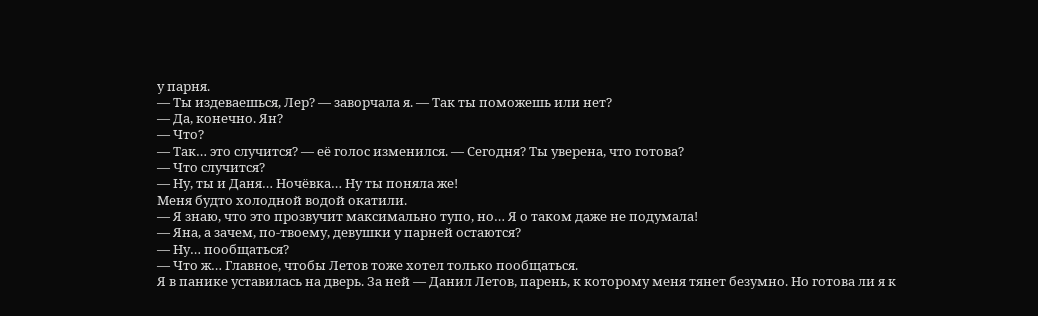у парня.
— Ты издеваешься, Лер? — заворчала я. — Так ты поможешь или нет?
— Да, конечно. Ян?
— Что?
— Так… это случится? — её голос изменился. — Сегодня? Ты уверена, что готова?
— Что случится?
— Ну, ты и Даня… Ночёвка… Ну ты поняла же!
Меня будто холодной водой окатили.
— Я знаю, что это прозвучит максимально тупо, но… Я о таком даже не подумала!
— Яна, а зачем, по-твоему, девушки у парней остаются?
— Ну… пообщаться?
— Что ж… Главное, чтобы Летов тоже хотел только пообщаться.
Я в панике уставилась на дверь. За ней — Данил Летов, парень, к которому меня тянет безумно. Но готова ли я к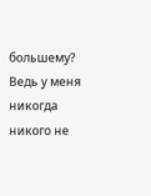большему? Ведь у меня никогда никого не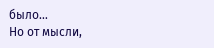было…
Но от мысли,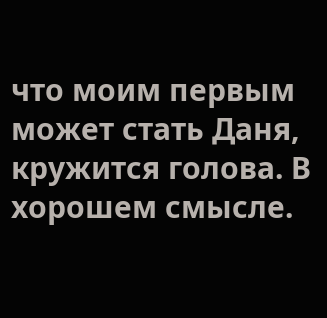что моим первым может стать Даня, кружится голова. В хорошем смысле.